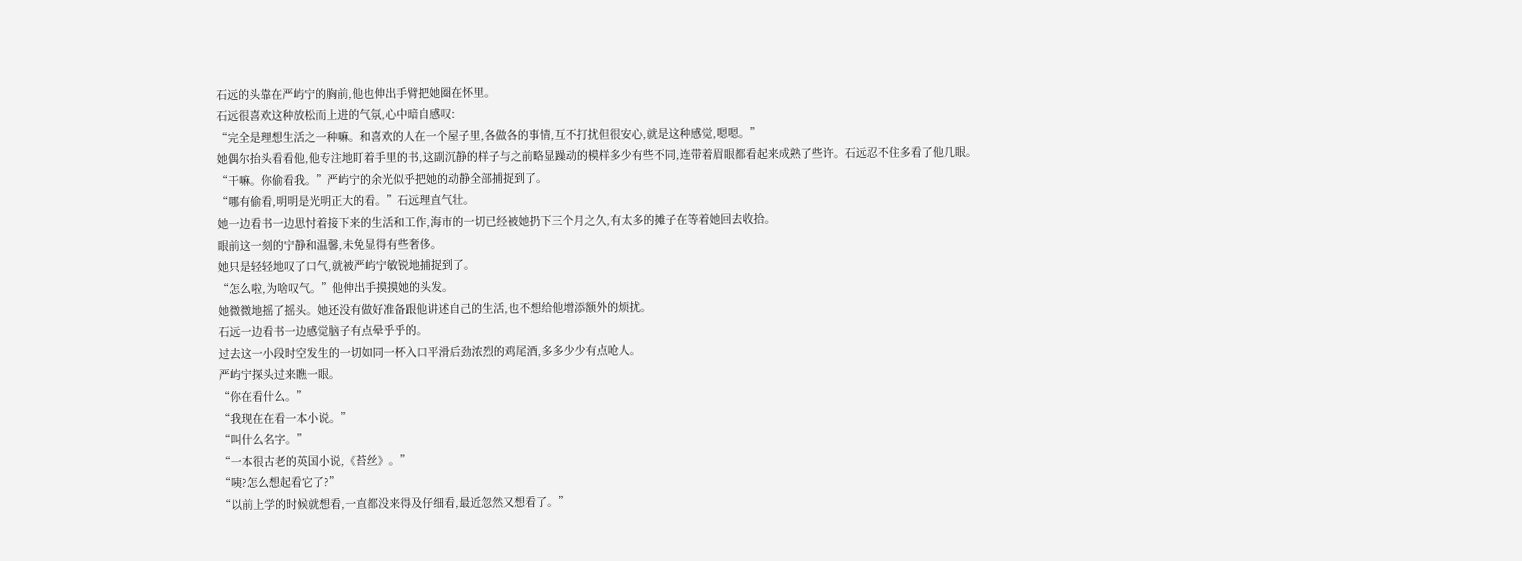石远的头靠在严屿宁的胸前,他也伸出手臂把她圈在怀里。
石远很喜欢这种放松而上进的气氛,心中暗自感叹:
“完全是理想生活之一种嘛。和喜欢的人在一个屋子里,各做各的事情,互不打扰但很安心,就是这种感觉,嗯嗯。”
她偶尔抬头看看他,他专注地盯着手里的书,这副沉静的样子与之前略显躁动的模样多少有些不同,连带着眉眼都看起来成熟了些许。石远忍不住多看了他几眼。
“干嘛。你偷看我。”严屿宁的余光似乎把她的动静全部捕捉到了。
“哪有偷看,明明是光明正大的看。”石远理直气壮。
她一边看书一边思忖着接下来的生活和工作,海市的一切已经被她扔下三个月之久,有太多的摊子在等着她回去收拾。
眼前这一刻的宁静和温馨,未免显得有些奢侈。
她只是轻轻地叹了口气,就被严屿宁敏锐地捕捉到了。
“怎么啦,为啥叹气。”他伸出手摸摸她的头发。
她微微地摇了摇头。她还没有做好准备跟他讲述自己的生活,也不想给他增添额外的烦扰。
石远一边看书一边感觉脑子有点晕乎乎的。
过去这一小段时空发生的一切如同一杯入口平滑后劲浓烈的鸡尾酒,多多少少有点呛人。
严屿宁探头过来瞧一眼。
“你在看什么。”
“我现在在看一本小说。”
“叫什么名字。”
“一本很古老的英国小说,《苔丝》。”
“咦?怎么想起看它了?”
“以前上学的时候就想看,一直都没来得及仔细看,最近忽然又想看了。”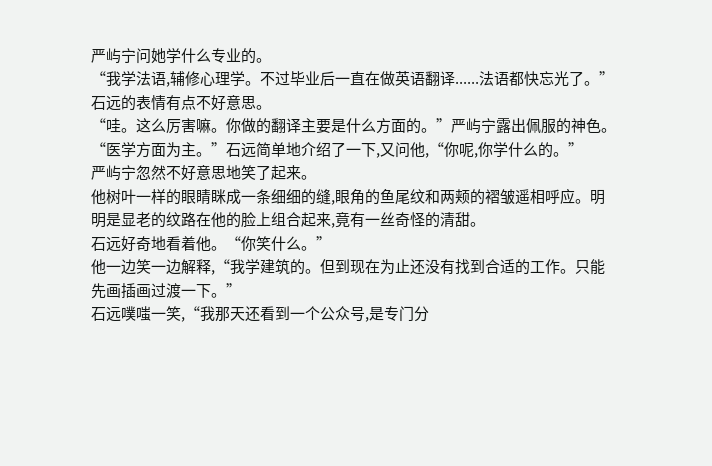严屿宁问她学什么专业的。
“我学法语,辅修心理学。不过毕业后一直在做英语翻译......法语都快忘光了。”石远的表情有点不好意思。
“哇。这么厉害嘛。你做的翻译主要是什么方面的。”严屿宁露出佩服的神色。
“医学方面为主。”石远简单地介绍了一下,又问他,“你呢,你学什么的。”
严屿宁忽然不好意思地笑了起来。
他树叶一样的眼睛眯成一条细细的缝,眼角的鱼尾纹和两颊的褶皱遥相呼应。明明是显老的纹路在他的脸上组合起来,竟有一丝奇怪的清甜。
石远好奇地看着他。“你笑什么。”
他一边笑一边解释,“我学建筑的。但到现在为止还没有找到合适的工作。只能先画插画过渡一下。”
石远噗嗤一笑,“我那天还看到一个公众号,是专门分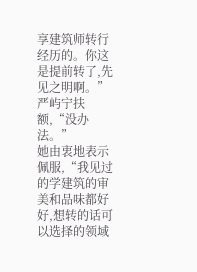享建筑师转行经历的。你这是提前转了,先见之明啊。”
严屿宁扶额,“没办法。”
她由衷地表示佩服,“我见过的学建筑的审美和品味都好好,想转的话可以选择的领域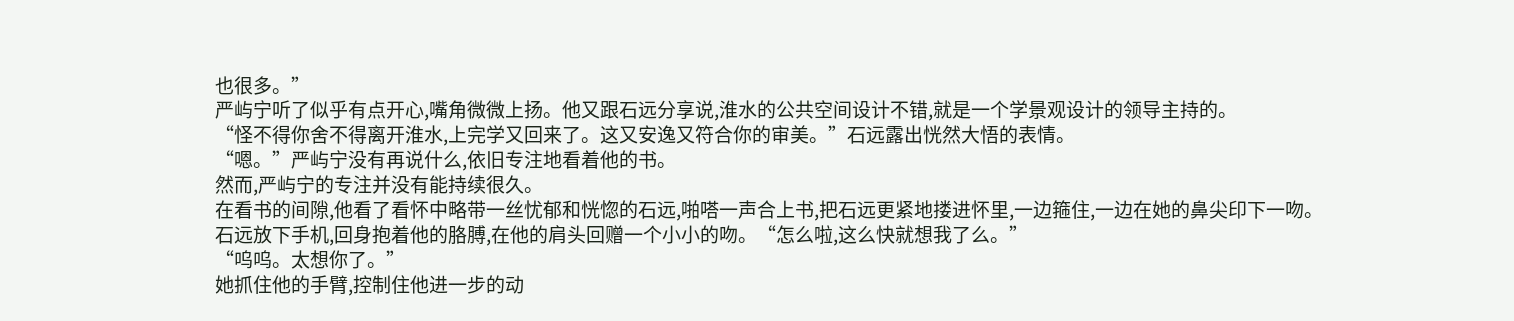也很多。”
严屿宁听了似乎有点开心,嘴角微微上扬。他又跟石远分享说,淮水的公共空间设计不错,就是一个学景观设计的领导主持的。
“怪不得你舍不得离开淮水,上完学又回来了。这又安逸又符合你的审美。”石远露出恍然大悟的表情。
“嗯。”严屿宁没有再说什么,依旧专注地看着他的书。
然而,严屿宁的专注并没有能持续很久。
在看书的间隙,他看了看怀中略带一丝忧郁和恍惚的石远,啪嗒一声合上书,把石远更紧地搂进怀里,一边箍住,一边在她的鼻尖印下一吻。
石远放下手机,回身抱着他的胳膊,在他的肩头回赠一个小小的吻。“怎么啦,这么快就想我了么。”
“呜呜。太想你了。”
她抓住他的手臂,控制住他进一步的动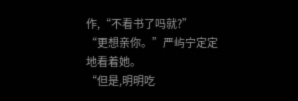作,“不看书了吗就?”
“更想亲你。”严屿宁定定地看着她。
“但是,明明吃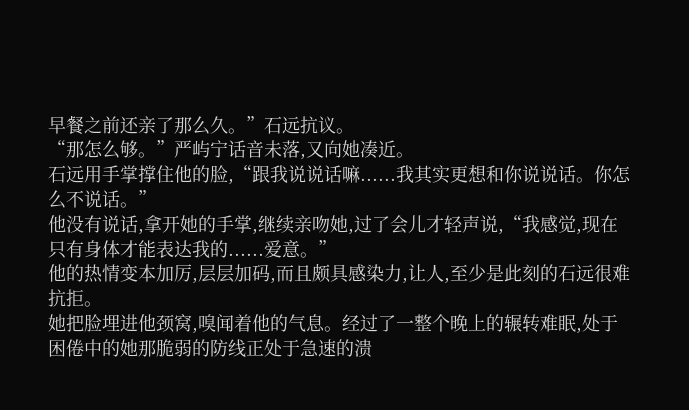早餐之前还亲了那么久。”石远抗议。
“那怎么够。”严屿宁话音未落,又向她凑近。
石远用手掌撑住他的脸,“跟我说说话嘛......我其实更想和你说说话。你怎么不说话。”
他没有说话,拿开她的手掌,继续亲吻她,过了会儿才轻声说,“我感觉,现在只有身体才能表达我的......爱意。”
他的热情变本加厉,层层加码,而且颇具感染力,让人,至少是此刻的石远很难抗拒。
她把脸埋进他颈窝,嗅闻着他的气息。经过了一整个晚上的辗转难眠,处于困倦中的她那脆弱的防线正处于急速的溃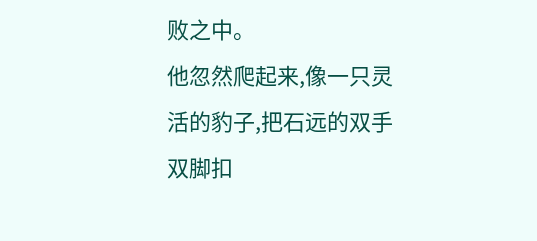败之中。
他忽然爬起来,像一只灵活的豹子,把石远的双手双脚扣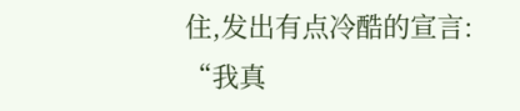住,发出有点冷酷的宣言:
“我真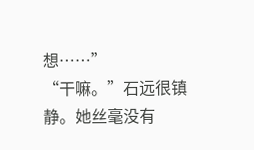想……”
“干嘛。”石远很镇静。她丝毫没有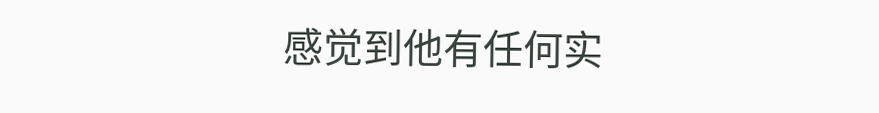感觉到他有任何实